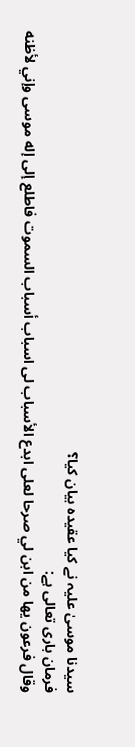سیدنا موسیٰ علیہ نے کیا عقیدہ بیان کیا؟
فرمان باری تعالی ہے:
وقال فرعون يها من ابن لي صرحا لعلى ابدع الأسباب لى اسباب أسباب السموت فاطلع إلى إله موسى وإني لأظنه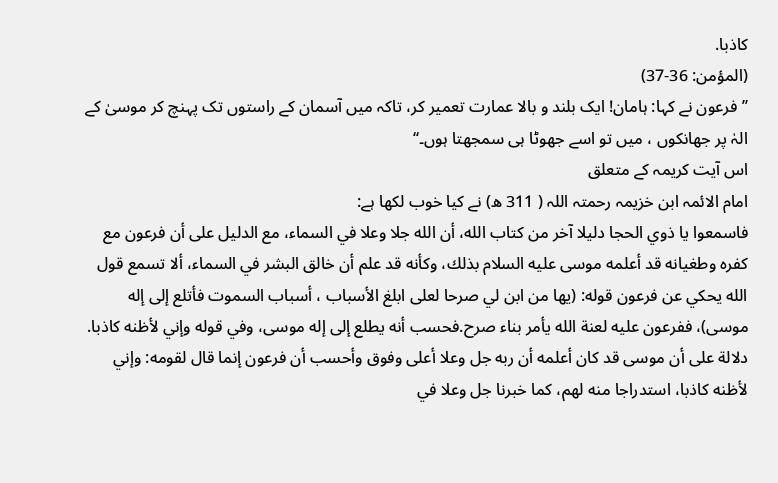كاذبا.
(المؤمن: 36-37)
’’فرعون نے کہا: ہامان! ایک بلند و بالا عمارت تعمیر کر، تاکہ میں آسمان کے راستوں تک پہنچ کر موسیٰ کے الہٰ پر جھانکوں ، میں تو اسے جھوٹا ہی سمجھتا ہوں۔‘‘
اس آیت کریمہ کے متعلق
امام الائمہ ابن خزیمہ رحمتہ اللہ ( 311 ھ) نے کیا خوب لکھا ہے:
فاسمعوا يا ذوي الحجا دليلا آخر من كتاب الله، أن الله جلا وعلا في السماء، مع الدليل على أن فرعون مع كفره وطغيانه قد أعلمه موسى عليه السلام بذلك، وكأنه قد علم أن خالق البشر في السماء، ألا تسمع قول الله يحكي عن فرعون قوله: (يها من ابن لي صرحا لعلى ابلغ الأسباب ، أسباب السموت فأتلع إلى إله موسى)، ففرعون عليه لعنة الله يأمر بناء صرح.فحسب أنه يطلع إلى إله موسى، وفي قوله وإني لأظنه كاذبا. دلالة على أن موسى قد كان أعلمه أن ربه جل وعلا أعلى وفوق وأحسب أن فرعون إنما قال لقومه: وإني لأظنه كاذبا، استدراجا منه لهم، كما خبرنا جل وعلا في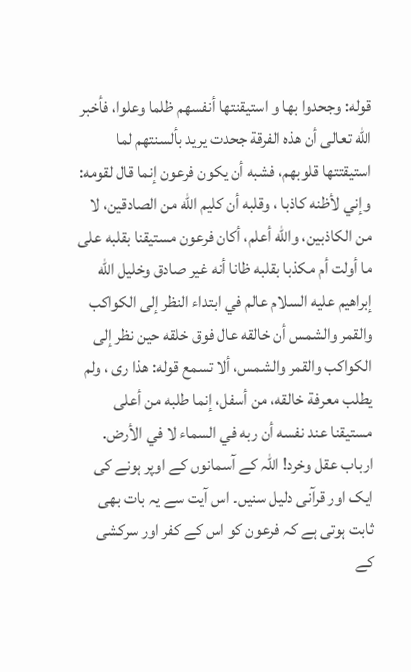قوله: وجحدوا بها و استيقنتها أنفسهم ظلما وعلوا، فأخبر الله تعالى أن هذه الفرقة جحدت يريد بألسنتهم لما استيقتتها قلوبهم، فشبه أن يكون فرعون إنما قال لقومه: وإني لأظنه كاذبا ، وقلبه أن كليم الله من الصادقين، لا من الكاذبين، والله أعلم، أكان فرعون مستيقنا بقلبه على ما أولت أم مكذبا بقلبه ظانا أنه غير صادق وخليل الله إبراهيم عليه السلام عالم في ابتداء النظر إلى الكواكب والقمر والشمس أن خالقه عال فوق خلقه حين نظر إلى الكواكب والقمر والشمس، ألا تسمع قوله: هذا رى ، ولم يطلب معرفة خالقه، من أسفل، إنما طلبه من أعلى مستيقنا عند نفسه أن ربه في السماء لا في الأرض.
ارباب عقل وخرد! اللہ کے آسمانوں کے اوپر ہونے کی ایک اور قرآنی دلیل سنیں۔ اس آیت سے یہ بات بھی ثابت ہوتی ہے کہ فرعون کو اس کے کفر اور سرکشی کے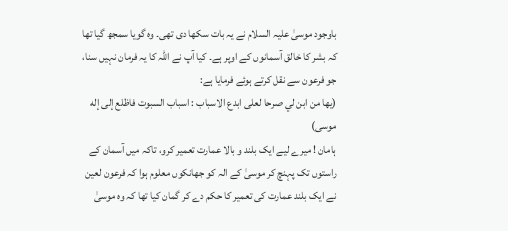باوجود موسیٰ علیہ السلام نے یہ بات سکھا دی تھی۔ وہ گویا سمجھ گیا تھا کہ بشر کا خالق آسمانوں کے اوپر ہے۔ کیا آپ نے اللہ کا یہ فرمان نہیں سنا، جو فرعون سے نقل کرتے ہوئے فرمایا ہے:
(يها من ابن لي صرحا لعلى ابدع الاسباب : اسباب السبوت فاظلع إلى إله موسی)
ہامان ! میرے لیے ایک بلند و بالا عمارت تعمیر کرو، تاکہ میں آسمان کے راستوں تک پہنچ کر موسیٰ کے الہ کو جھانکوں معلوم ہوا کہ فرعون لعین نے ایک بلند عمارت کی تعمیر کا حکم دے کر گمان کیا تھا کہ وہ موسیٰ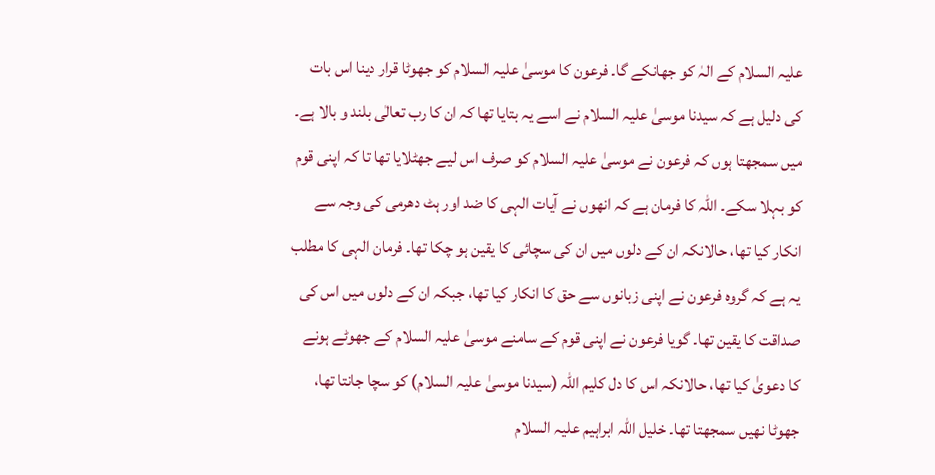علیہ السلام کے الہٰ کو جھانکے گا۔ فرعون کا موسیٰ علیہ السلام کو جھوٹا قرار دینا اس بات کی دلیل ہے کہ سیدنا موسیٰ علیہ السلام نے اسے یہ بتایا تھا کہ ان کا رب تعالٰی بلند و بالا ہے۔ میں سمجھتا ہوں کہ فرعون نے موسیٰ علیہ السلام کو صرف اس لیے جھٹلایا تھا تا کہ اپنی قوم کو بہلا سکے۔ اللہ کا فرمان ہے کہ انھوں نے آیات الہی کا ضد اور ہٹ دھرمی کی وجہ سے انکار کیا تھا، حالانکہ ان کے دلوں میں ان کی سچائی کا یقین ہو چکا تھا۔ فرمان الہی کا مطلب یہ ہے کہ گروہ فرعون نے اپنی زبانوں سے حق کا انکار کیا تھا، جبکہ ان کے دلوں میں اس کی صداقت کا یقین تھا۔ گویا فرعون نے اپنی قوم کے سامنے موسیٰ علیہ السلام کے جھوٹے ہونے کا دعویٰ کیا تھا، حالانکہ اس کا دل کلیم اللہ (سیدنا موسیٰ علیہ السلام) کو سچا جانتا تھا، جھوٹا نھیں سمجھتا تھا۔ خلیل اللہ ابراہیم علیہ السلام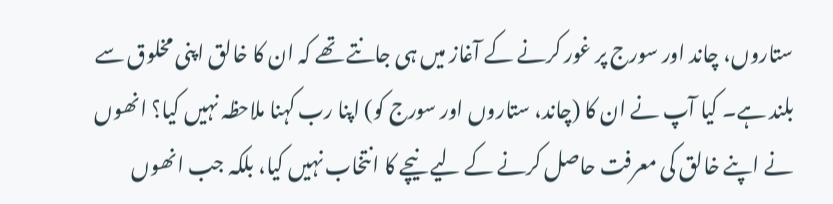ستاروں، چاند اور سورج پر غور کرنے کے آغاز میں ہی جانتے تھے کہ ان کا خالق اپنی مخلوق سے بلند ہے۔ کیا آپ نے ان کا (چاند، ستاروں اور سورج کو) اپنا رب کہنا ملاحظہ نہیں کیا؟ انھوں نے اپنے خالق کی معرفت حاصل کرنے کے لیے نیچے کا انتخاب نہیں کیا، بلکہ جب انھوں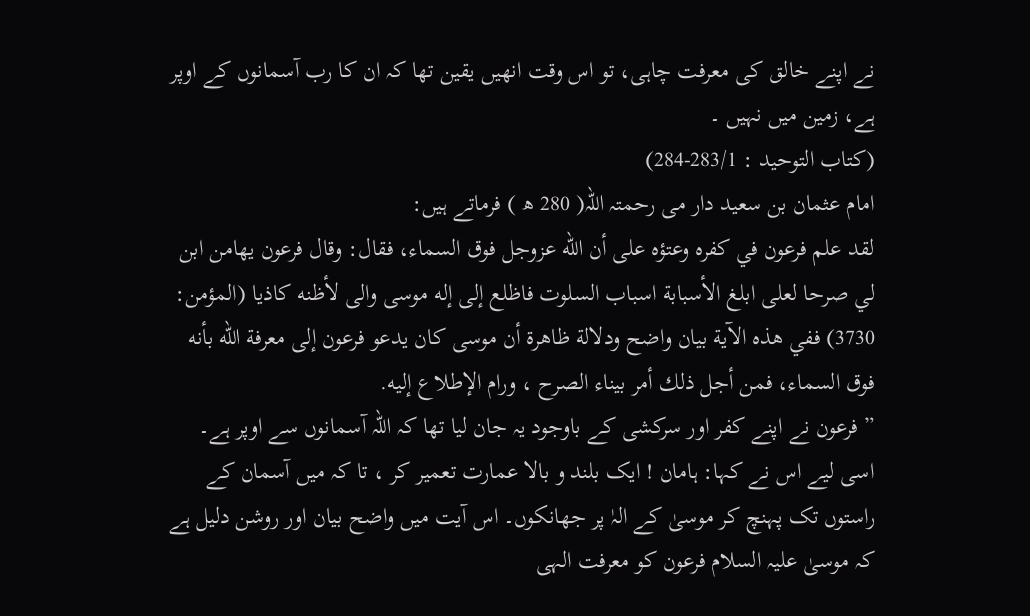نے اپنے خالق کی معرفت چاہی، تو اس وقت انھیں یقین تھا کہ ان کا رب آسمانوں کے اوپر ہے، زمین میں نہیں ۔
(کتاب التوحيد : 283/1-284)
امام عثمان بن سعید دار می رحمتہ اللہ( 280 ھ ) فرماتے ہیں:
لقد علم فرعون في كفره وعتؤه على أن الله عزوجل فوق السماء، فقال: وقال فرعون يهامن ابن لي صرحا لعلى ابلغ الأسبابة اسباب السلوت فاظلع إلى إله موسى والى لأظنه كاذيا (المؤمن: 3730) ففي هذه الآية بيان واضح ودلالة ظاهرة أن موسى كان يدعو فرعون إلى معرفة الله بأنه فوق السماء، فمن أجل ذلك أمر بيناء الصرح ، ورام الإطلاع إليه.
” فرعون نے اپنے کفر اور سرکشی کے باوجود یہ جان لیا تھا کہ اللہ آسمانوں سے اوپر ہے۔ اسی لیے اس نے کہا: ہامان ! ایک بلند و بالا عمارت تعمیر کر ، تا کہ میں آسمان کے راستوں تک پہنچ کر موسیٰ کے الہٰ پر جھانکوں۔ اس آیت میں واضح بیان اور روشن دلیل ہے کہ موسیٰ علیہ السلام فرعون کو معرفت الہی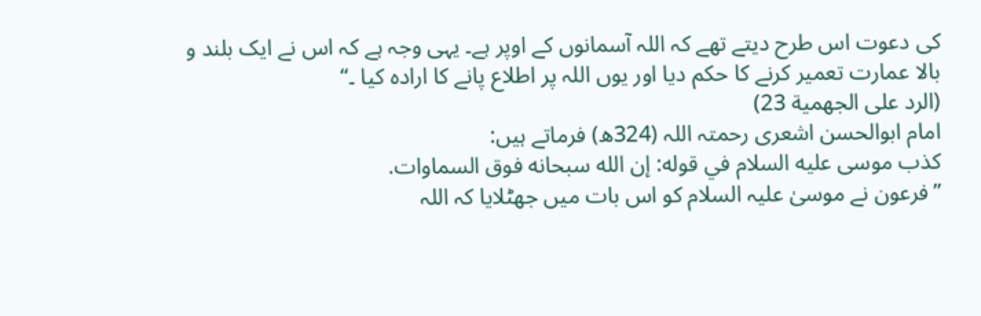کی دعوت اس طرح دیتے تھے کہ اللہ آسمانوں کے اوپر ہے۔ یہی وجہ ہے کہ اس نے ایک بلند و بالا عمارت تعمیر کرنے کا حکم دیا اور یوں اللہ پر اطلاع پانے کا ارادہ کیا ۔“
(الرد على الجهمية 23)
امام ابوالحسن اشعری رحمتہ اللہ (324ھ) فرماتے ہیں:
كذب موسى عليه السلام في قوله: إن الله سبحانه فوق السماوات.
’’فرعون نے موسیٰ علیہ السلام کو اس بات میں جھٹلایا کہ اللہ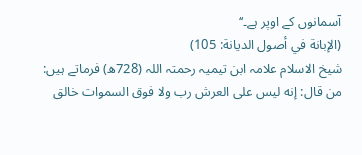آسمانوں کے اوپر ہے۔‘‘
(الإبانة في أصول الديانة: 105)
شیخ الاسلام علامہ ابن تیمیہ رحمتہ اللہ (728ھ) فرماتے ہیں:
من قال: إنه ليس على العرش رب ولا فوق السموات خالق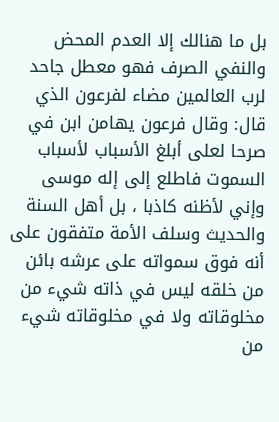بل ما هنالك إلا العدم المحض والنفي الصرف فهو معطل جاحد لرب العالمين مضاء لفرعون الذي قال: وقال فرعون يهامن ابن في صرحا لعلى أبلغ الأسباب لأسباب السموت فاطلع إلى إله موسى وإني لأظنه كاذبا ، بل أهل السنة والحديث وسلف الأمة متفقون على أنه فوق سمواته على عرشه بائن من خلقه ليس في ذاته شيء من مخلوقاته ولا في مخلوقاته شيء من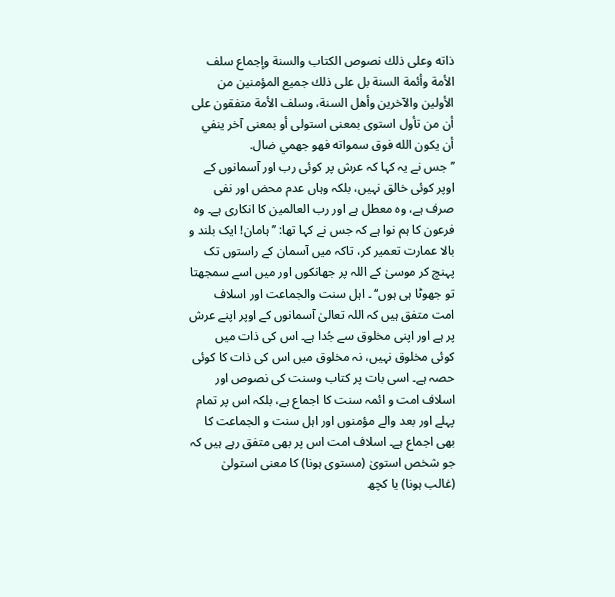ذاته وعلى ذلك نصوص الكتاب والسنة وإجماع سلف الأمة وأئمة السنة بل على ذلك جميع المؤمنين من الأولين والآخرين وأهل السنة، وسلف الأمة متفقون على أن من تأول استوى بمعنى استولى أو بمعنى آخر ينفي أن يكون الله فوق سمواته فهو جهمي ضال.
’’ جس نے یہ کہا کہ عرش پر کوئی رب اور آسمانوں کے اوپر کوئی خالق نہیں، بلکہ وہاں عدم محض اور نفی صرف ہے، وہ معطل ہے اور رب العالمین کا انکاری ہے۔ وہ فرعون کا ہم نوا ہے کہ جس نے کہا تھا: ’’ہامان! ایک بلند و بالا عمارت تعمیر کر، تاکہ میں آسمان کے راستوں تک پہنچ کر موسیٰ کے اللہ پر جھانکوں اور میں اسے سمجھتا تو جھوٹا ہی ہوں‘‘ ۔ اہل سنت والجماعت اور اسلاف امت متفق ہیں کہ اللہ تعالیٰ آسمانوں کے اوپر اپنے عرش پر ہے اور اپنی مخلوق سے جُدا ہے۔ اس کی ذات میں کوئی مخلوق نہیں، نہ مخلوق میں اس کی ذات کا کوئی حصہ ہے۔ اسی بات پر کتاب وسنت کی نصوص اور اسلاف امت و ائمہ سنت کا اجماع ہے، بلکہ اس پر تمام پہلے اور بعد والے مؤمنوں اور اہل سنت و الجماعت کا بھی اجماع ہے۔ اسلاف امت اس پر بھی متفق رہے ہیں کہ جو شخص استویٰ (مستوی ہونا) کا معنی استولیٰ (غالب ہونا) یا کچھ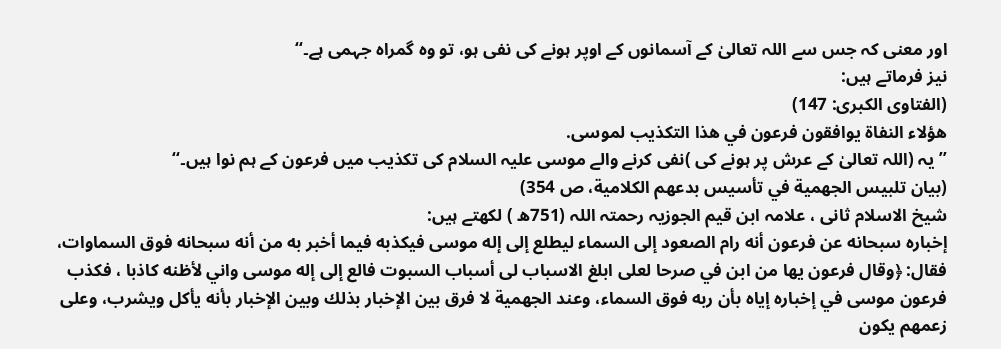اور معنی کہ جس سے اللہ تعالیٰ کے آسمانوں کے اوپر ہونے کی نفی ہو، تو وہ گمراہ جہمی ہے۔‘‘
نیز فرماتے ہیں:
(الفتاوى الكبرى: 147)
هؤلاء النفاة يوافقون فرعون في هذا التكذيب لموسى.
’’ یہ (اللہ تعالیٰ کے عرش پر ہونے کی )نفی کرنے والے موسی علیہ السلام کی تکذیب میں فرعون کے ہم نوا ہیں۔‘‘
(بیان تلبيس الجهمية في تأسيس بدعهم الكلامية، ص 354)
شیخ الاسلام ثانی ، علامہ ابن قیم الجوزیہ رحمتہ اللہ (751ھ ) لکھتے ہیں:
إخباره سبحانه عن فرعون أنه رام الصعود إلى السماء ليطلع إلى إله موسى فيكذبه فيما أخبر به من أنه سبحانه فوق السماوات، فقال: ﴿وقال فرعون يها من ابن في صرحا لعلى ابلغ الاسباب لى أسباب السبوت فالع إلى إله موسى واني لأظنه كاذبا ، فكذب فرعون موسى في إخباره إياه بأن ربه فوق السماء، وعند الجهمية لا فرق بين الإخبار بذلك وبين الإخبار بأنه يأكل ويشرب، وعلى زعمهم يكون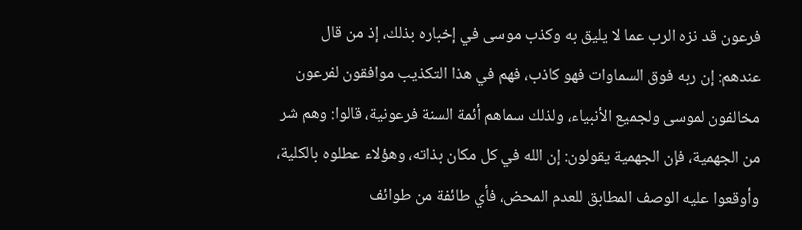فرعون قد نزه الرب عما لا يليق به وكذب موسى في إخباره بذلك، إذ من قال عندهم: إن ربه فوق السماوات فهو كاذب، فهم في هذا التكذيب موافقون لفرعون مخالفون لموسى ولجميع الأنبياء، ولذلك سماهم أئمة السنة فرعونية، قالوا: وهم شر من الجهمية، فإن الجهمية يقولون: إن الله في كل مكان بذاته، وهؤلاء عطلوه بالكلية، وأوقعوا عليه الوصف المطابق للعدم المحض، فأي طائفة من طوائف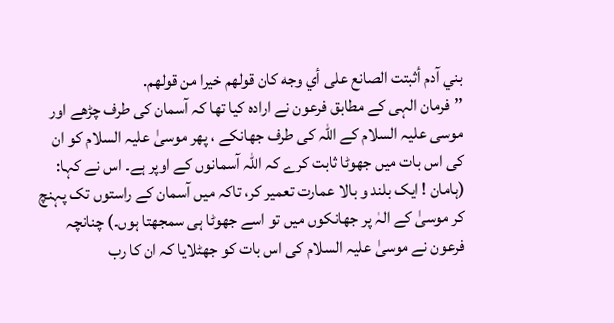بني آدم أثبتت الصانع على أي وجه كان قولهم خيرا من قولهم.
’’فرمان الہی کے مطابق فرعون نے ارادہ کیا تھا کہ آسمان کی طرف چڑھے اور موسی علیہ السلام کے اللہ کی طرف جھانکے ، پھر موسیٰ علیہ السلام کو ان کی اس بات میں جھوٹا ثابت کرے کہ اللہ آسمانوں کے اوپر ہے۔ اس نے کہا: (ہامان ! ایک بلند و بالا عمارت تعمیر کر، تاکہ میں آسمان کے راستوں تک پہنچ کر موسیٰ کے الہٰ پر جھانکوں میں تو اسے جھوٹا ہی سمجھتا ہوں۔) چنانچہ فرعون نے موسیٰ علیہ السلام کی اس بات کو جھٹلایا کہ ان کا رب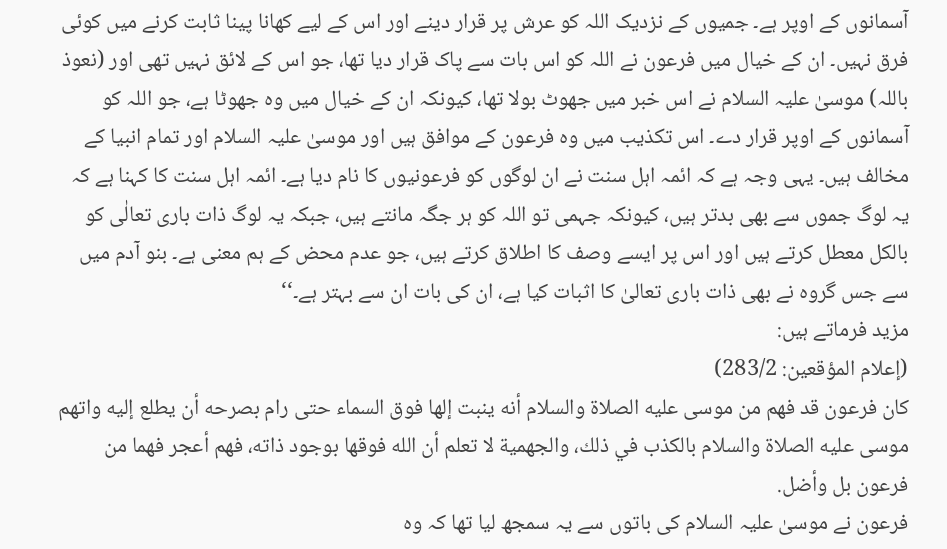آسمانوں کے اوپر ہے۔ جمیوں کے نزدیک اللہ کو عرش پر قرار دینے اور اس کے لیے کھانا پینا ثابت کرنے میں کوئی فرق نہیں۔ ان کے خیال میں فرعون نے اللہ کو اس بات سے پاک قرار دیا تھا، جو اس کے لائق نہیں تھی اور (نعوذ باللہ) موسیٰ علیہ السلام نے اس خبر میں جھوٹ بولا تھا، کیونکہ ان کے خیال میں وہ جھوٹا ہے، جو اللہ کو آسمانوں کے اوپر قرار دے۔ اس تکذیب میں وہ فرعون کے موافق ہیں اور موسیٰ علیہ السلام اور تمام انبیا کے مخالف ہیں۔ یہی وجہ ہے کہ ائمہ اہل سنت نے ان لوگوں کو فرعونیوں کا نام دیا ہے۔ ائمہ اہل سنت کا کہنا ہے کہ یہ لوگ جموں سے بھی بدتر ہیں، کیونکہ جہمی تو اللہ کو ہر جگہ مانتے ہیں، جبکہ یہ لوگ ذات باری تعالٰی کو بالکل معطل کرتے ہیں اور اس پر ایسے وصف کا اطلاق کرتے ہیں، جو عدم محض کے ہم معنی ہے۔ بنو آدم میں سے جس گروہ نے بھی ذات باری تعالیٰ کا اثبات کیا ہے، ان کی بات ان سے بہتر ہے۔‘‘
مزید فرماتے ہیں:
(إعلام المؤقعين: 283/2)
كان فرعون قد فهم من موسى عليه الصلاة والسلام أنه ينبت إلها فوق السماء حتى رام بصرحه أن يطلع إليه واتهم موسى عليه الصلاة والسلام بالكذب في ذلك، والجهمية لا تعلم أن الله فوقها بوجود ذاته، فهم أعجر فهما من فرعون بل وأضل.
فرعون نے موسیٰ علیہ السلام کی باتوں سے یہ سمجھ لیا تھا کہ وہ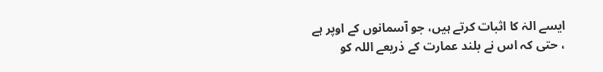ایسے الہٰ کا اثبات کرتے ہیں، جو آسمانوں کے اوپر ہے ، حتی کہ اس نے بلند عمارت کے ذریعے اللہ کو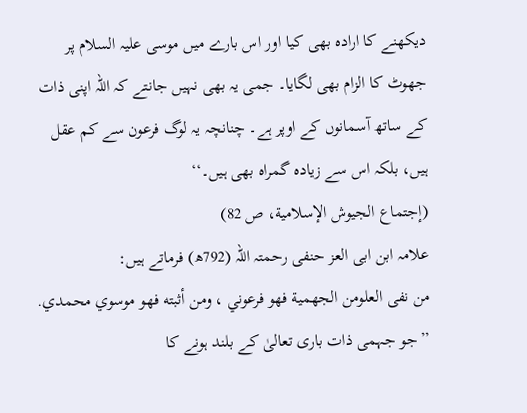دیکھنے کا ارادہ بھی کیا اور اس بارے میں موسی علیہ السلام پر جھوٹ کا الزام بھی لگایا۔ جمی یہ بھی نہیں جانتے کہ اللہ اپنی ذات کے ساتھ آسمانوں کے اوپر ہے۔ چنانچہ یہ لوگ فرعون سے کم عقل ہیں، بلکہ اس سے زیادہ گمراہ بھی ہیں۔‘‘
(إجتماع الجيوش الإسلامية، ص 82)
علامہ ابن ابی العز حنفی رحمتہ اللہ (792ھ) فرماتے ہیں:
من نفى العلومن الجهمية فهو فرعوني ، ومن أثبته فهو موسوي محمدي.
’’جو جہمی ذات باری تعالیٰ کے بلند ہونے کا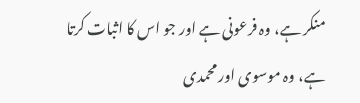منکر ہے، وہ فرعونی ہے اور جو اس کا اثبات کرتا ہے، وہ موسوی اور محمدی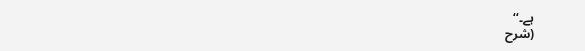ہے۔‘‘
(شرح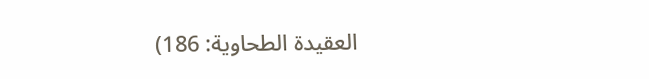العقيدة الطحاوية: 186)